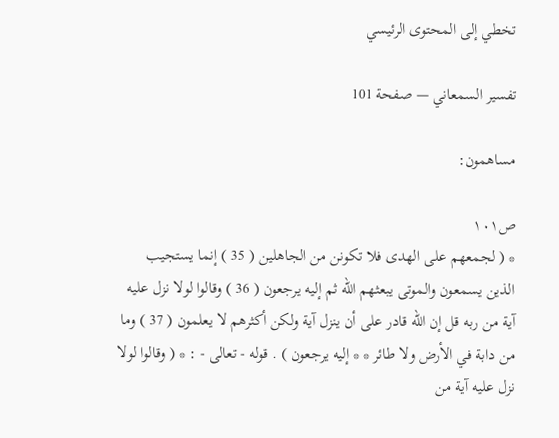تخطي إلى المحتوى الرئيسي

تفسير السمعاني — صفحة 101

مساهمون:

ص١٠١
* ( لجمعهم على الهدى فلا تكونن من الجاهلين ( 35 ) إنما يستجيب الذين يسمعون والموتى يبعثهم الله ثم إليه يرجعون ( 36 ) وقالوا لولا نزل عليه آية من ربه قل إن الله قادر على أن ينزل آية ولكن أكثرهم لا يعلمون ( 37 ) وما من دابة في الأرض ولا طائر * * إليه يرجعون ) . قوله - تعالى - : * ( وقالوا لولا نزل عليه آية من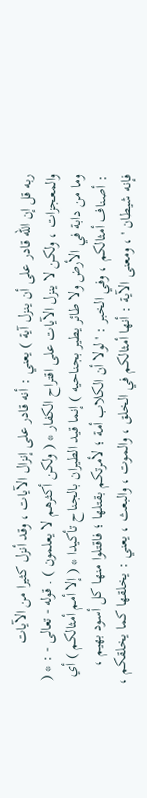ربه قل إن الله قادر على أن ينزل آية ) يعني : أنه قادر على إنزال الآيات ، وقد أنزل كثيرا من الآيات والمعجزات ، ولكن لا ينزل الآيات على اقتراح الكفار * ( ولكن أكثرهم لا يعلمون ) . قوله - تعالى - : * ( وما من دابة في الأرض ولا طائر يطير بجناحيه ) إنما قيد الطيران بالجناح تأكيدا * ( إلا أمم أمثالكم ) أي : أصناف أمثالكم ، وفي الخبر : ' لولا أن الكلاب أمة ؛ لأمرتكم بقتلها ؛ فاقتلوا منها كل أسود بهيم ، فإنه شيطان ' ، ومعنى الآية : أنها أمثالكم في الخلق ، والموت ، والبعث ، يعني : يخلقها كما يخلقكم ،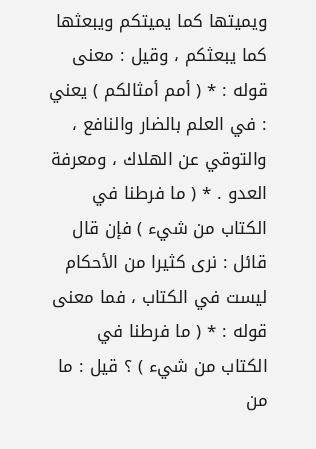ويميتها كما يميتكم ويبعثها كما يبعثكم ، وقيل : معنى قوله : * ( أمم أمثالكم ) يعني : في العلم بالضار والنافع ، والتوقي عن الهلاك ، ومعرفة العدو . * ( ما فرطنا في الكتاب من شيء ) فإن قال قائل : نرى كثيرا من الأحكام ليست في الكتاب ، فما معنى قوله : * ( ما فرطنا في الكتاب من شيء ) ؟ قيل : ما من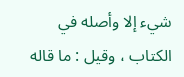شيء إلا وأصله في الكتاب ، وقيل : ما قاله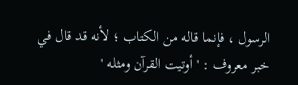الرسول ، فإنما قاله من الكتاب ؛ لأنه قد قال في خبر معروف : ' أوتيت القرآن ومثله '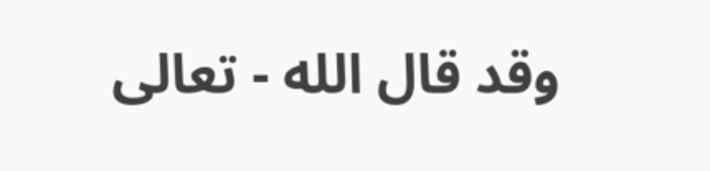وقد قال الله - تعالى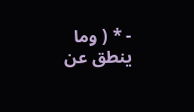- * ( وما ينطق عن